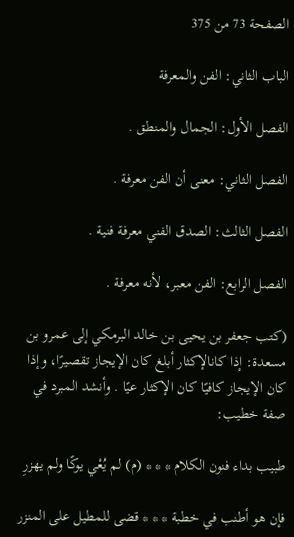الصفحة 73 من 375

الباب الثاني: الفن والمعرفة

الفصل الأول: الجمال والمنطق .

الفصل الثاني: معنى أن الفن معرفة .

الفصل الثالث: الصدق الفني معرفة فنية .

الفصل الرابع: الفن معبر، لأنه معرفة .

(كتب جعفر بن يحيى بن خالد البرمكي إلى عمرو بن مسعدة: إذا كانالإكثار أبلغ كان الإيجاز تقصيرًا، وإذا كان الإيجاز كافيًا كان الإكثار عيًا . وأنشد المبرد في صفة خطيب:

طبيب بداء فنون الكلام * * * (م) لم يُعْي يوكًا ولم يهزرِ

فإن هو أطنب في خطبة * * * قضى للمطيل على المنزر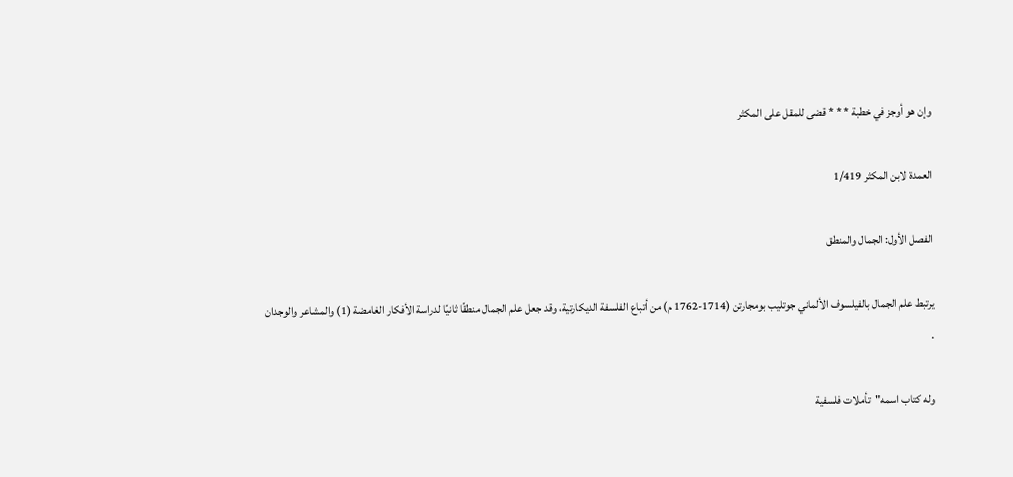وإن هو أوجز في خطبة * * * قضى للمقل على المكثر

العمدة لابن المكثر 1/419

الفصل الأول: الجمال والمنطق

يرتبط علم الجمال بالفيلسوف الألماني جوتليب بومجارتن (1714-1762 م) من أتباع الفلسفة الديكارتية، وقد جعل علم الجمال منطقًا ثانيًا لدراسة الأفكار الغامضة (1) والمشاعر والوجدان .

وله كتاب اسمه"تأملات فلسفية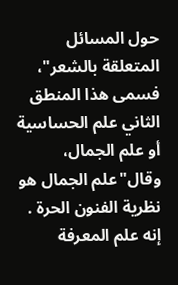حول المسائل المتعلقة بالشعر"، فسمى هذا المنطق الثاني علم الحساسية أو علم الجمال، وقال"علم الجمال هو نظرية الفنون الحرة . إنه علم المعرفة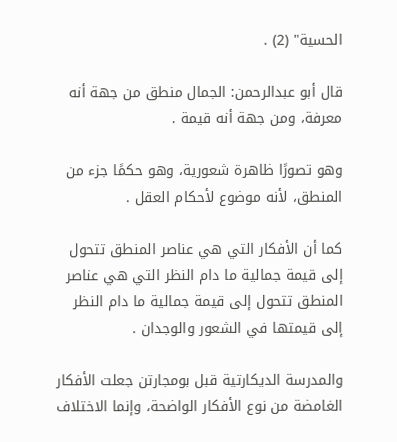الحسية" (2) .

قال أبو عبدالرحمن: الجمال منطق من جهة أنه معرفة، ومن جهة أنه قيمة .

وهو تصورًا ظاهرة شعورية، وهو حكمًا جزء من المنطق، لأنه موضوع لأحكام العقل .

كما أن الأفكار التي هي عناصر المنطق تتحول إلى قيمة جمالية ما دام النظر التي هي عناصر المنطق تتحول إلى قيمة جمالية ما دام النظر إلى قيمتها في الشعور والوجدان .

والمدرسة الديكارتية قبل بومجارتن جعلت الأفكار الغامضة من نوع الأفكار الواضحة، وإنما الاختلاف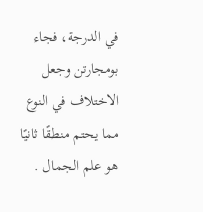في الدرجة، فجاء بومجارتن وجعل الاختلاف في النوع مما يحتم منطقًا ثانيًا هو علم الجمال .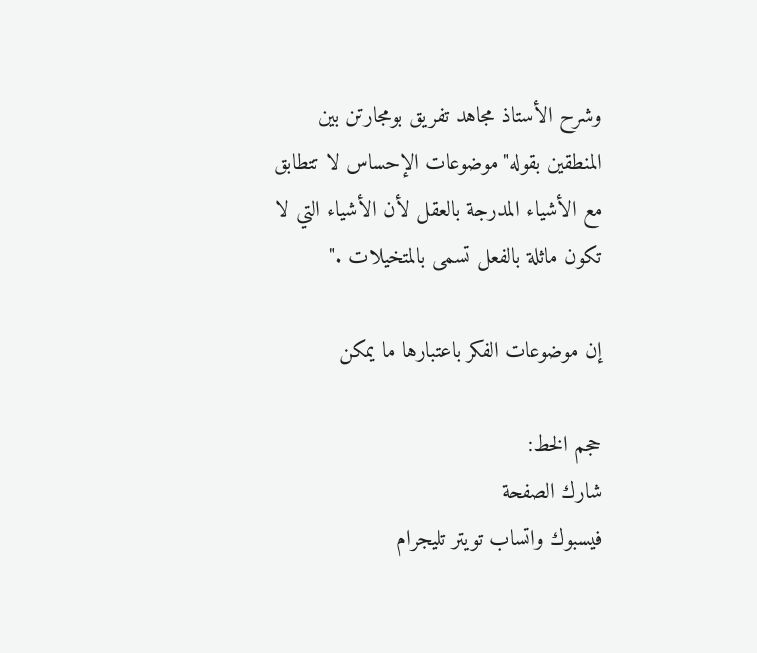وشرح الأستاذ مجاهد تفريق بومجارتن بين المنطقين بقوله"موضوعات الإحساس لا تتطابق مع الأشياء المدرجة بالعقل لأن الأشياء التي لا تكون ماثلة بالفعل تسمى بالمتخيلات ."

إن موضوعات الفكر باعتبارها ما يمكن

حجم الخط:
شارك الصفحة
فيسبوك واتساب تويتر تليجرام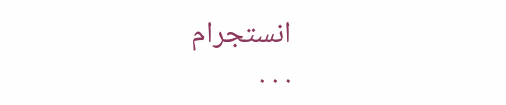انستجرام
. . .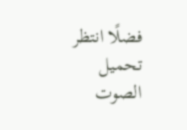فضلًا انتظر تحميل الصوت